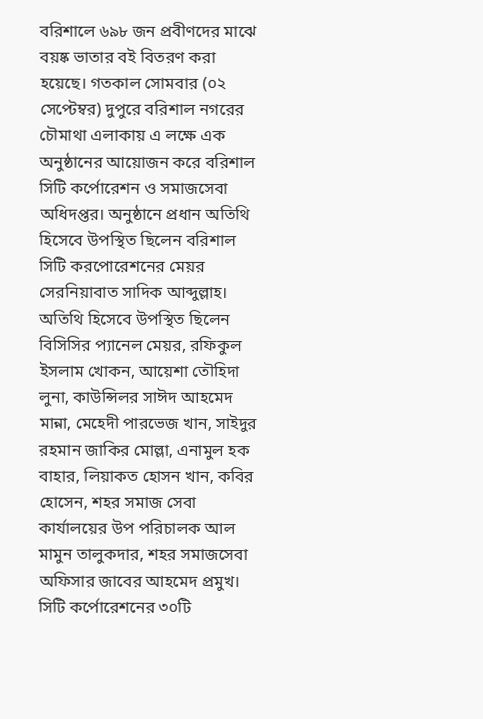বরিশালে ৬৯৮ জন প্রবীণদের মাঝে বয়ষ্ক ভাতার বই বিতরণ করা হয়েছে। গতকাল সোমবার (০২ সেপ্টেম্বর) দুপুরে বরিশাল নগরের চৌমাথা এলাকায় এ লক্ষে এক অনুষ্ঠানের আয়োজন করে বরিশাল সিটি কর্পোরেশন ও সমাজসেবা অধিদপ্তর। অনুষ্ঠানে প্রধান অতিথি হিসেবে উপস্থিত ছিলেন বরিশাল সিটি করপোরেশনের মেয়র সেরনিয়াবাত সাদিক আব্দুল্লাহ। অতিথি হিসেবে উপস্থিত ছিলেন বিসিসির প্যানেল মেয়র, রফিকুল ইসলাম খোকন, আয়েশা তৌহিদা লুনা, কাউন্সিলর সাঈদ আহমেদ মান্না, মেহেদী পারভেজ খান, সাইদুর রহমান জাকির মোল্লা, এনামুল হক বাহার, লিয়াকত হোসন খান, কবির হোসেন, শহর সমাজ সেবা কার্যালয়ের উপ পরিচালক আল মামুন তালুকদার, শহর সমাজসেবা অফিসার জাবের আহমেদ প্রমুখ। সিটি কর্পোরেশনের ৩০টি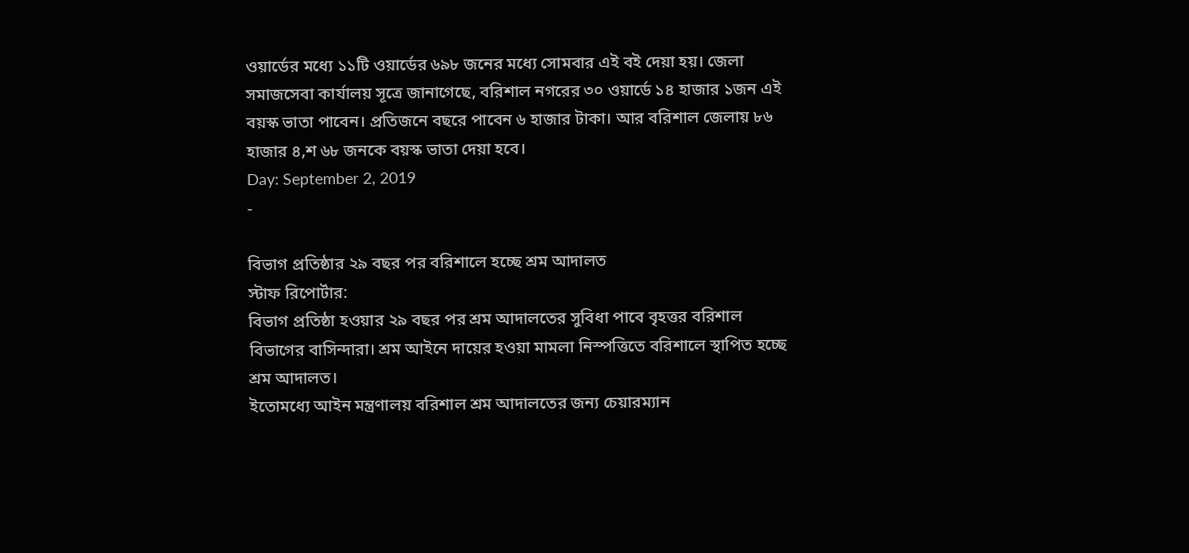ওয়ার্ডের মধ্যে ১১টি ওয়ার্ডের ৬৯৮ জনের মধ্যে সোমবার এই বই দেয়া হয়। জেলা সমাজসেবা কার্যালয় সূত্রে জানাগেছে, বরিশাল নগরের ৩০ ওয়ার্ডে ১৪ হাজার ১জন এই বয়স্ক ভাতা পাবেন। প্রতিজনে বছরে পাবেন ৬ হাজার টাকা। আর বরিশাল জেলায় ৮৬ হাজার ৪,শ ৬৮ জনকে বয়স্ক ভাতা দেয়া হবে।
Day: September 2, 2019
-

বিভাগ প্রতিষ্ঠার ২৯ বছর পর বরিশালে হচ্ছে শ্রম আদালত
স্টাফ রিপোর্টার:
বিভাগ প্রতিষ্ঠা হওয়ার ২৯ বছর পর শ্রম আদালতের সুবিধা পাবে বৃহত্তর বরিশাল বিভাগের বাসিন্দারা। শ্রম আইনে দায়ের হওয়া মামলা নিস্পত্তিতে বরিশালে স্থাপিত হচ্ছে শ্রম আদালত।
ইতোমধ্যে আইন মন্ত্রণালয় বরিশাল শ্রম আদালতের জন্য চেয়ারম্যান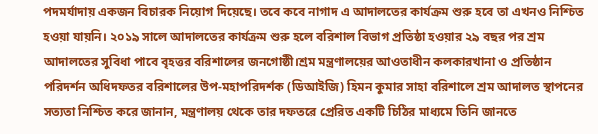পদমর্যাদায় একজন বিচারক নিয়োগ দিয়েছে। তবে কবে নাগাদ এ আদালতের কার্যক্রম শুরু হবে তা এখনও নিশ্চিত হওয়া যায়নি। ২০১৯ সালে আদালতের কার্যক্রম শুরু হলে বরিশাল বিভাগ প্রতিষ্ঠা হওয়ার ২৯ বছর পর শ্রম আদালতের সুবিধা পাবে বৃহত্তর বরিশালের জনগোষ্ঠী।শ্রম মন্ত্রণালয়ের আওতাধীন কলকারখানা ও প্রতিষ্ঠান পরিদর্শন অধিদফতর বরিশালের উপ-মহাপরিদর্শক (ডিআইজি) হিমন কুমার সাহা বরিশালে শ্রম আদালত স্থাপনের সত্যতা নিশ্চিত করে জানান, মন্ত্রণালয় থেকে তার দফতরে প্রেরিত একটি চিঠির মাধ্যমে তিনি জানতে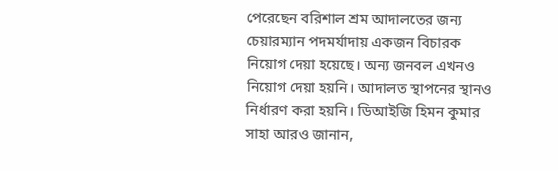পেরেছেন বরিশাল শ্রম আদালতের জন্য চেয়ারম্যান পদমর্যাদায় একজন বিচারক নিয়োগ দেয়া হয়েছে। অন্য জনবল এখনও নিয়োগ দেয়া হয়নি। আদালত স্থাপনের স্থানও নির্ধারণ করা হয়নি। ডিআইজি হিমন কুমার সাহা আরও জানান,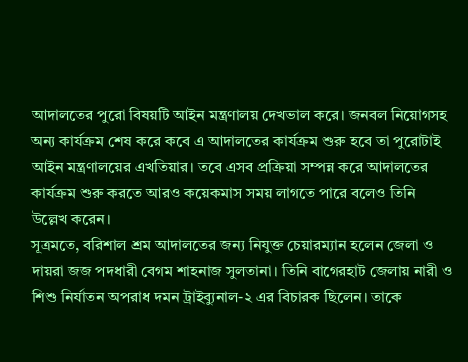আদালতের পুরো বিষয়টি আইন মন্ত্রণালয় দেখভাল করে। জনবল নিয়োগসহ অন্য কার্যক্রম শেষ করে কবে এ আদালতের কার্যক্রম শুরু হবে তা পুরোটাই আইন মন্ত্রণালয়ের এখতিয়ার। তবে এসব প্রক্রিয়া সম্পন্ন করে আদালতের কার্যক্রম শুরু করতে আরও কয়েকমাস সময় লাগতে পারে বলেও তিনি উল্লেখ করেন।
সূত্রমতে, বরিশাল শ্রম আদালতের জন্য নিযুক্ত চেয়ারম্যান হলেন জেলা ও দায়রা জজ পদধারী বেগম শাহনাজ সুলতানা। তিনি বাগেরহাট জেলায় নারী ও শিশু নির্যাতন অপরাধ দমন ট্রাইব্যুনাল-২ এর বিচারক ছিলেন। তাকে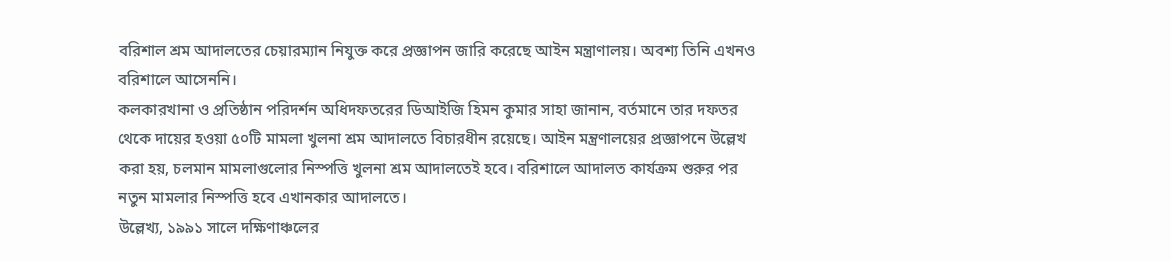বরিশাল শ্রম আদালতের চেয়ারম্যান নিযুক্ত করে প্রজ্ঞাপন জারি করেছে আইন মন্ত্রাণালয়। অবশ্য তিনি এখনও বরিশালে আসেননি।
কলকারখানা ও প্রতিষ্ঠান পরিদর্শন অধিদফতরের ডিআইজি হিমন কুমার সাহা জানান, বর্তমানে তার দফতর থেকে দায়ের হওয়া ৫০টি মামলা খুলনা শ্রম আদালতে বিচারধীন রয়েছে। আইন মন্ত্রণালয়ের প্রজ্ঞাপনে উল্লেখ করা হয়, চলমান মামলাগুলোর নিস্পত্তি খুলনা শ্রম আদালতেই হবে। বরিশালে আদালত কার্যক্রম শুরুর পর নতুন মামলার নিস্পত্তি হবে এখানকার আদালতে।
উল্লেখ্য, ১৯৯১ সালে দক্ষিণাঞ্চলের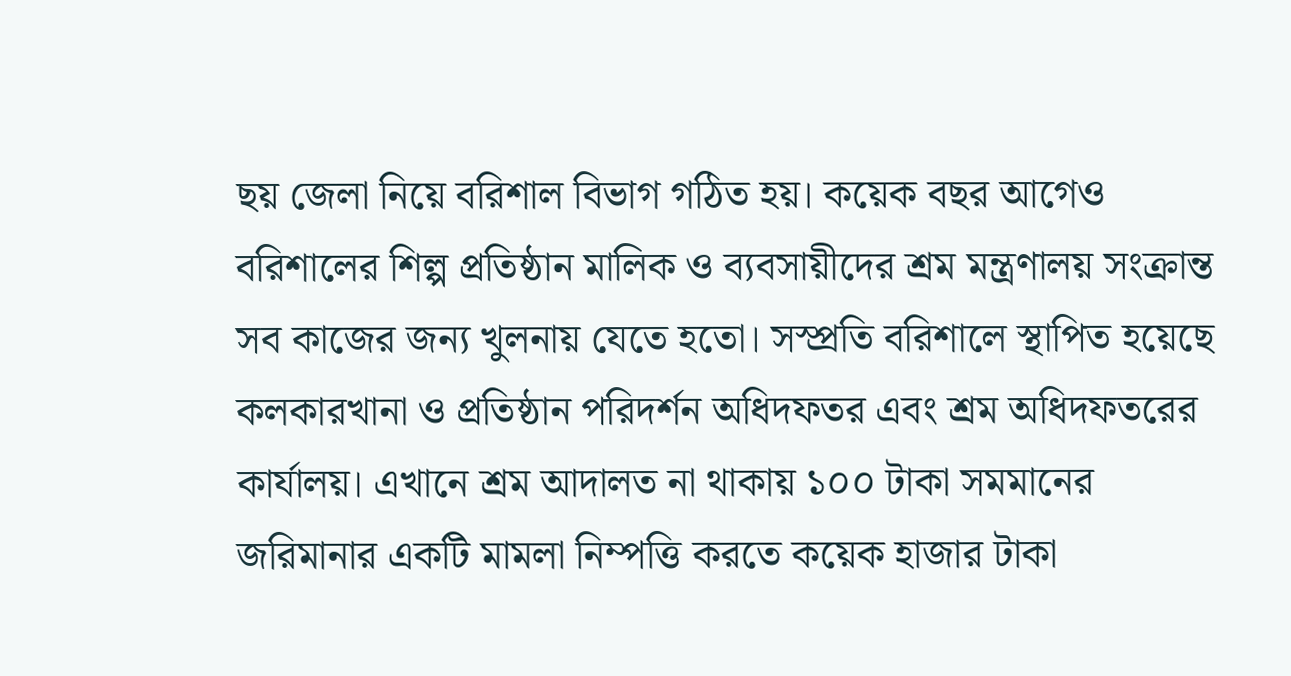ছয় জেলা নিয়ে বরিশাল বিভাগ গঠিত হয়। কয়েক বছর আগেও বরিশালের শিল্প প্রতিষ্ঠান মালিক ও ব্যবসায়ীদের শ্রম মন্ত্রণালয় সংক্রান্ত সব কাজের জন্য খুলনায় যেতে হতো। সস্প্রতি বরিশালে স্থাপিত হয়েছে কলকারখানা ও প্রতিষ্ঠান পরিদর্শন অধিদফতর এবং শ্রম অধিদফতরের কার্যালয়। এখানে শ্রম আদালত না থাকায় ১০০ টাকা সমমানের জরিমানার একটি মামলা নিম্পত্তি করতে কয়েক হাজার টাকা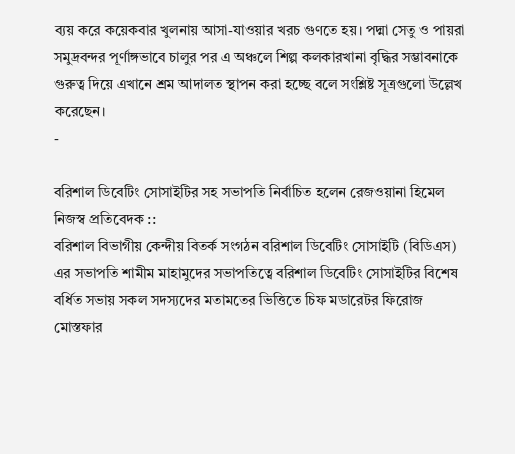ব্যয় করে কয়েকবার খুলনায় আসা-যাওয়ার খরচ গুণতে হয়। পদ্মা সেতু ও পায়রা সমুদ্রবন্দর পূর্ণাঙ্গভাবে চালুর পর এ অঞ্চলে শিল্প কলকারখানা বৃদ্ধির সম্ভাবনাকে গুরুত্ব দিয়ে এখানে শ্রম আদালত স্থাপন করা হচ্ছে বলে সংশ্লিষ্ট সূত্রগুলো উল্লেখ করেছেন।
-

বরিশাল ডিবেটিং সোসাইটির সহ সভাপতি নির্বাচিত হলেন রেজওয়ানা হিমেল
নিজস্ব প্রতিবেদক ::
বরিশাল বিভাগীয় কেন্দীয় বিতর্ক সংগঠন বরিশাল ডিবেটিং সোসাইটি (বিডিএস) এর সভাপতি শামীম মাহামুদের সভাপতিত্বে বরিশাল ডিবেটিং সোসাইটির বিশেষ বর্ধিত সভায় সকল সদস্যদের মতামতের ভিত্তিতে চিফ মডারেটর ফিরোজ মোস্তফার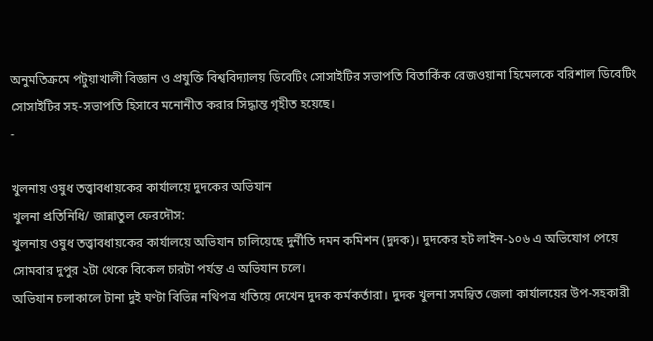অনুমতিক্রমে পটুয়াখালী বিজ্ঞান ও প্রযুক্তি বিশ্ববিদ্যালয় ডিবেটিং সোসাইটির সভাপতি বিতার্কিক রেজওয়ানা হিমেলকে বরিশাল ডিবেটিং সোসাইটির সহ-সভাপতি হিসাবে মনোনীত করার সিদ্ধান্ত গৃহীত হয়েছে।
-

খুলনায় ওষুধ তত্ত্বাবধায়কের কার্যালয়ে দুদকের অভিযান
খুলনা প্রতিনিধি/ জান্নাতুল ফেরদৌস:
খুলনায় ওষুধ তত্ত্বাবধায়কের কার্যালয়ে অভিযান চালিয়েছে দুর্নীতি দমন কমিশন (দুদক)। দুদকের হট লাইন-১০৬ এ অভিযোগ পেয়ে সোমবার দুপুর ২টা থেকে বিকেল চারটা পর্যন্ত এ অভিযান চলে।
অভিযান চলাকালে টানা দুই ঘণ্টা বিভিন্ন নথিপত্র খতিয়ে দেখেন দুদক কর্মকর্তারা। দুদক খুলনা সমন্বিত জেলা কার্যালয়ের উপ-সহকারী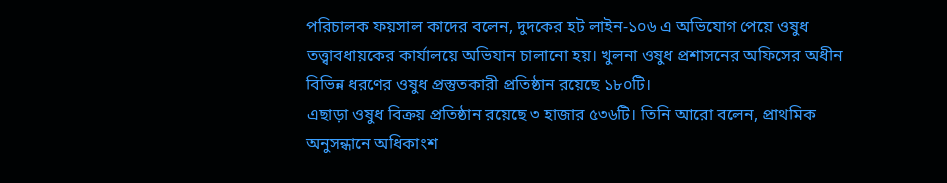পরিচালক ফয়সাল কাদের বলেন, দুদকের হট লাইন-১০৬ এ অভিযোগ পেয়ে ওষুধ তত্ত্বাবধায়কের কার্যালয়ে অভিযান চালানো হয়। খুলনা ওষুধ প্রশাসনের অফিসের অধীন বিভিন্ন ধরণের ওষুধ প্রস্তুতকারী প্রতিষ্ঠান রয়েছে ১৮০টি।
এছাড়া ওষুধ বিক্রয় প্রতিষ্ঠান রয়েছে ৩ হাজার ৫৩৬টি। তিনি আরো বলেন, প্রাথমিক অনুসন্ধানে অধিকাংশ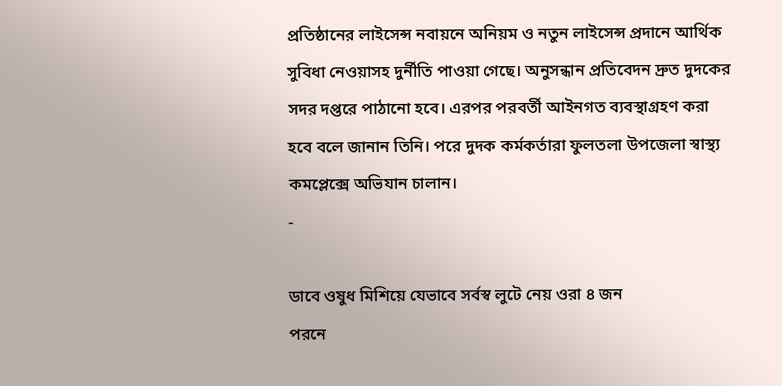প্রতিষ্ঠানের লাইসেন্স নবায়নে অনিয়ম ও নতুন লাইসেন্স প্রদানে আর্থিক সুবিধা নেওয়াসহ দুর্নীতি পাওয়া গেছে। অনুসন্ধান প্রতিবেদন দ্রুত দুদকের সদর দপ্তরে পাঠানো হবে। এরপর পরবর্তী আইনগত ব্যবস্থাগ্রহণ করা হবে বলে জানান তিনি। পরে দুদক কর্মকর্তারা ফুলতলা উপজেলা স্বাস্থ্য কমপ্লেক্সে অভিযান চালান।
-

ডাবে ওষুধ মিশিয়ে যেভাবে সর্বস্ব লুটে নেয় ওরা ৪ জন
পরনে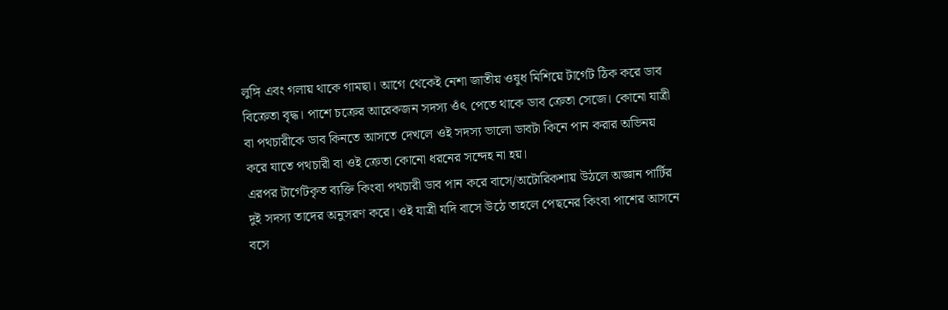লুঙ্গি এবং গলায় থাকে গামছা। আগে থেকেই নেশা জাতীয় ওষুধ মিশিয়ে টার্গেট ঠিক করে ডাব বিক্রেতা বৃদ্ধ। পাশে চক্রের আরেকজন সদস্য ওঁৎ পেতে থাকে ডাব ক্রেতা সেজে। কোনো যাত্রী বা পথচারীকে ডাব কিনতে আসতে দেখলে ওই সদস্য ভালো ডাবটা কিনে পান করার অভিনয় করে যাতে পথচারী বা ওই ক্রেতা কোনো ধরনের সন্দেহ না হয়।
এরপর টার্গেটকৃত ব্যক্তি কিংবা পথচারী ডাব পান করে বাসে/অটোরিকশায় উঠলে অজ্ঞান পার্টির দুই সদস্য তাদের অনুসরণ করে। ওই যাত্রী যদি বাসে উঠে তাহলে পেছনের কিংবা পাশের আসনে বসে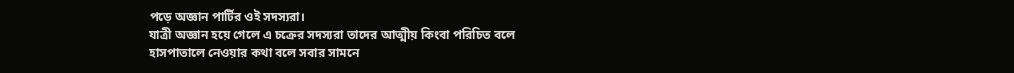পড়ে অজ্ঞান পার্টির ওই সদস্যরা।
যাত্রী অজ্ঞান হয়ে গেলে এ চক্রের সদস্যরা তাদের আত্মীয় কিংবা পরিচিত বলে হাসপাতালে নেওয়ার কথা বলে সবার সামনে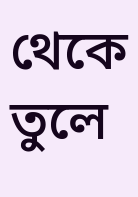থেকে তুলে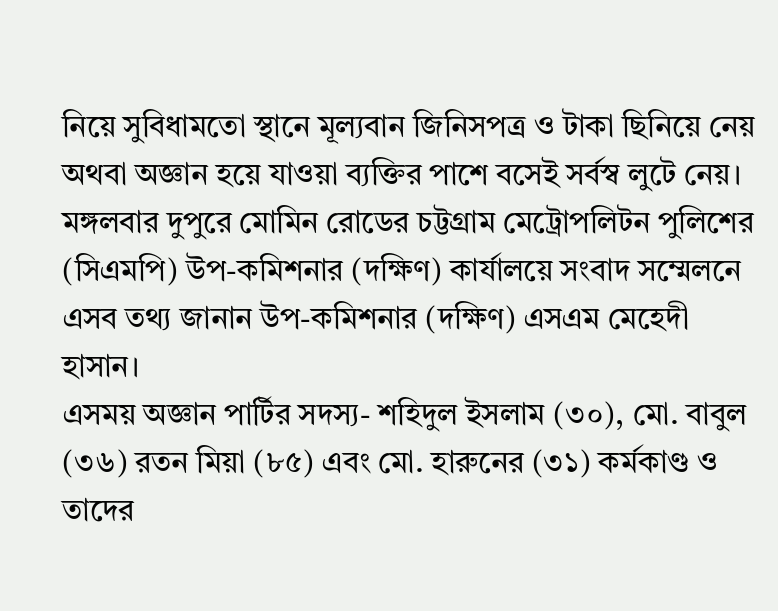নিয়ে সুবিধামতো স্থানে মূল্যবান জিনিসপত্র ও টাকা ছিনিয়ে নেয় অথবা অজ্ঞান হয়ে যাওয়া ব্যক্তির পাশে বসেই সর্বস্ব লুটে নেয়।
মঙ্গলবার দুপুরে মোমিন রোডের চট্টগ্রাম মেট্রোপলিটন পুলিশের (সিএমপি) উপ-কমিশনার (দক্ষিণ) কার্যালয়ে সংবাদ সম্মেলনে এসব তথ্য জানান উপ-কমিশনার (দক্ষিণ) এসএম মেহেদী হাসান।
এসময় অজ্ঞান পার্টির সদস্য- শহিদুল ইসলাম (৩০), মো. বাবুল (৩৬) রতন মিয়া (৮৫) এবং মো. হারুনের (৩১) কর্মকাণ্ড ও তাদের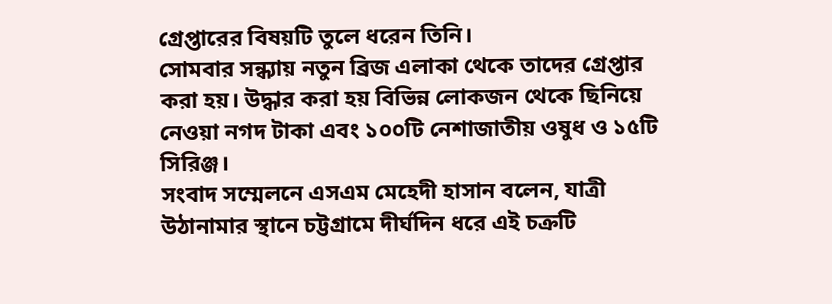গ্রেপ্তারের বিষয়টি তুলে ধরেন তিনি।
সোমবার সন্ধ্যায় নতুন ব্রিজ এলাকা থেকে তাদের গ্রেপ্তার করা হয়। উদ্ধার করা হয় বিভিন্ন লোকজন থেকে ছিনিয়ে নেওয়া নগদ টাকা এবং ১০০টি নেশাজাতীয় ওষুধ ও ১৫টি সিরিঞ্জ।
সংবাদ সম্মেলনে এসএম মেহেদী হাসান বলেন, যাত্রী উঠানামার স্থানে চট্টগ্রামে দীর্ঘদিন ধরে এই চক্রটি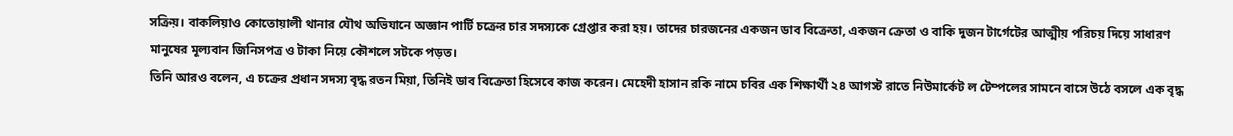সক্রিয়। বাকলিয়াও কোতোয়ালী থানার যৌথ অভিযানে অজ্ঞান পার্টি চক্রের চার সদস্যকে গ্রেপ্তার করা হয়। তাদের চারজনের একজন ডাব বিক্রেতা, একজন ক্রেতা ও বাকি দুজন টার্গেটের আত্মীয় পরিচয় দিয়ে সাধারণ মানুষের মূল্যবান জিনিসপত্র ও টাকা নিয়ে কৌশলে সটকে পড়ত।
তিনি আরও বলেন, এ চক্রের প্রধান সদস্য বৃদ্ধ রতন মিয়া, তিনিই ডাব বিক্রেতা হিসেবে কাজ করেন। মেহেদী হাসান রকি নামে চবির এক শিক্ষার্থী ২৪ আগস্ট রাতে নিউমার্কেট ল টেম্পলের সামনে বাসে উঠে বসলে এক বৃদ্ধ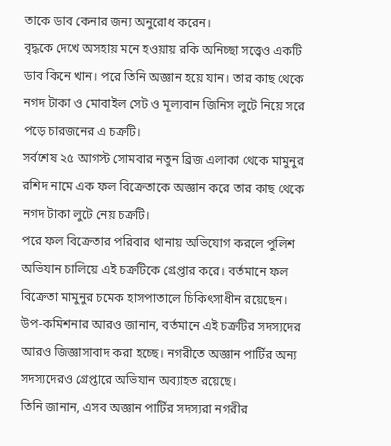তাকে ডাব কেনার জন্য অনুরোধ করেন।
বৃদ্ধকে দেখে অসহায় মনে হওয়ায় রকি অনিচ্ছা সত্ত্বেও একটি ডাব কিনে খান। পরে তিনি অজ্ঞান হয়ে যান। তার কাছ থেকে নগদ টাকা ও মোবাইল সেট ও মূল্যবান জিনিস লুটে নিয়ে সরে পড়ে চারজনের এ চক্রটি।
সর্বশেষ ২৫ আগস্ট সোমবার নতুন ব্রিজ এলাকা থেকে মামুনুর রশিদ নামে এক ফল বিক্রেতাকে অজ্ঞান করে তার কাছ থেকে নগদ টাকা লুটে নেয় চক্রটি।
পরে ফল বিক্রেতার পরিবার থানায় অভিযোগ করলে পুলিশ অভিযান চালিয়ে এই চক্রটিকে গ্রেপ্তার করে। বর্তমানে ফল বিক্রেতা মামুনুর চমেক হাসপাতালে চিকিৎসাধীন রয়েছেন।
উপ-কমিশনার আরও জানান, বর্তমানে এই চক্রটির সদস্যদের আরও জিজ্ঞাসাবাদ করা হচ্ছে। নগরীতে অজ্ঞান পার্টির অন্য সদস্যদেরও গ্রেপ্তারে অভিযান অব্যাহত রয়েছে।
তিনি জানান, এসব অজ্ঞান পার্টির সদস্যরা নগরীর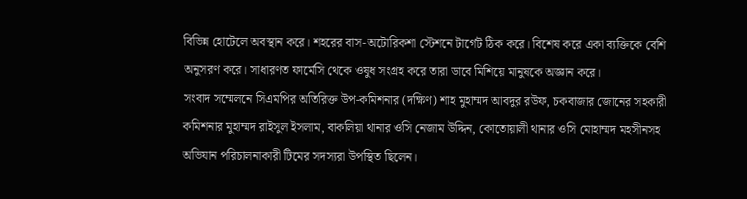বিভিন্ন হোটেলে অবস্থান করে। শহরের বাস-অটোরিকশা স্টেশনে টার্গেট ঠিক করে। বিশেষ করে একা ব্যক্তিকে বেশি অনুসরণ করে। সাধারণত ফার্মেসি থেকে ওষুধ সংগ্রহ করে তারা ডাবে মিশিয়ে মানুষকে অজ্ঞান করে।
সংবাদ সম্মেলনে সিএমপির অতিরিক্ত উপ-কমিশনার (দক্ষিণ) শাহ মুহাম্মদ আবদুর রউফ, চকবাজার জোনের সহকারী কমিশনার মুহাম্মদ রাইসুল ইসলাম, বাকলিয়া থানার ওসি নেজাম উদ্দিন, কোতোয়ালী থানার ওসি মোহাম্মদ মহসীনসহ অভিযান পরিচালনাকারী টিমের সদস্যরা উপস্থিত ছিলেন।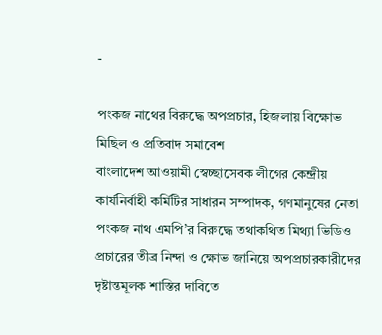-

পংকজ নাথের বিরুদ্ধে অপপ্রচার, হিজলায় বিক্ষোভ মিছিল ও প্রতিবাদ সমাবেশ
বাংলাদেশ আওয়ামী স্বেচ্ছাসেবক লীগের কেন্দ্রীয় কার্যনির্বাহী কর্মিটির সাধারন সম্পাদক, গণমানুষের নেতা পংকজ নাথ এমপি’র বিরুদ্ধে তথাকথিত মিথ্যা ভিডিও প্রচারের তীব্র নিন্দা ও ক্ষোভ জানিয়ে অপপ্রচারকারীদের দৃষ্টান্তমূলক শাস্তির দাবিতে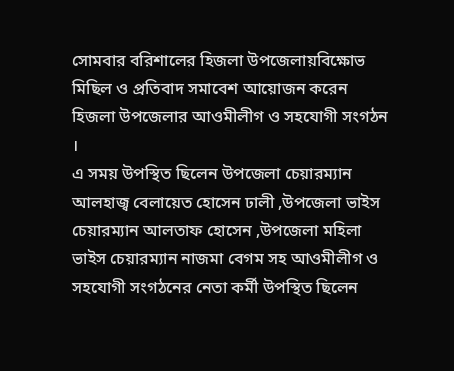সোমবার বরিশালের হিজলা উপজেলায়বিক্ষোভ মিছিল ও প্রতিবাদ সমাবেশ আয়োজন করেন হিজলা উপজেলার আওমীলীগ ও সহযোগী সংগঠন ।
এ সময় উপস্থিত ছিলেন উপজেলা চেয়ারম্যান আলহাজ্ব বেলায়েত হোসেন ঢালী ,উপজেলা ভাইস চেয়ারম্যান আলতাফ হোসেন ,উপজেলা মহিলা ভাইস চেয়ারম্যান নাজমা বেগম সহ আওমীলীগ ও সহযোগী সংগঠনের নেতা কর্মী উপস্থিত ছিলেন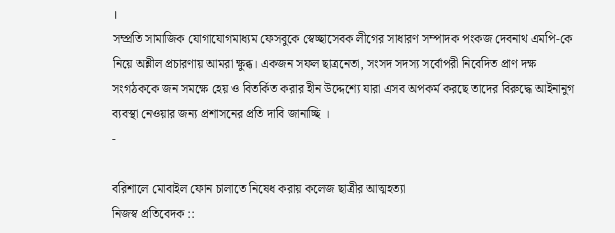।
সম্প্রতি সামাজিক যোগাযোগমাধ্যম ফেসবুকে স্বেচ্ছাসেবক লীগের সাধারণ সম্পাদক পংকজ দেবনাথ এমপি-কে নিয়ে অশ্লীল প্রচারণায় আমরা ক্ষুব্ধ। একজন সফল ছাত্রনেতা, সংসদ সদস্য সর্বোপরী নিবেদিত প্রাণ দক্ষ সংগঠককে জন সমক্ষে হেয় ও বিতর্কিত করার হীন উদ্দেশ্যে যারা এসব অপকর্ম করছে তাদের বিরুদ্ধে আইনানুগ ব্যবস্থা নেওয়ার জন্য প্রশাসনের প্রতি দাবি জানাচ্ছি ।
-

বরিশালে মোবাইল ফোন চালাতে নিষেধ করায় কলেজ ছাত্রীর আত্মহত্যা
নিজস্ব প্রতিবেদক ::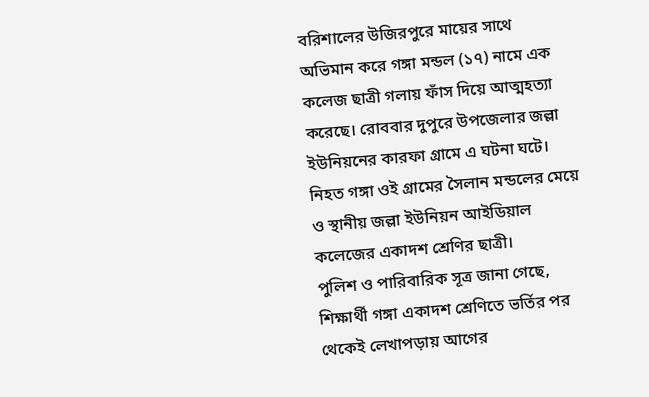বরিশালের উজিরপুরে মায়ের সাথে অভিমান করে গঙ্গা মন্ডল (১৭) নামে এক কলেজ ছাত্রী গলায় ফাঁস দিয়ে আত্মহত্যা করেছে। রোববার দুপুরে উপজেলার জল্লা ইউনিয়নের কারফা গ্রামে এ ঘটনা ঘটে।
নিহত গঙ্গা ওই গ্রামের সৈলান মন্ডলের মেয়ে ও স্থানীয় জল্লা ইউনিয়ন আইডিয়াল কলেজের একাদশ শ্রেণির ছাত্রী।
পুলিশ ও পারিবারিক সূত্র জানা গেছে, শিক্ষার্থী গঙ্গা একাদশ শ্রেণিতে ভর্তির পর থেকেই লেখাপড়ায় আগের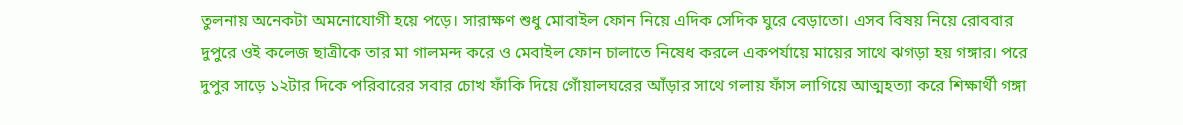তুলনায় অনেকটা অমনোযোগী হয়ে পড়ে। সারাক্ষণ শুধু মোবাইল ফোন নিয়ে এদিক সেদিক ঘুরে বেড়াতো। এসব বিষয় নিয়ে রোববার দুপুরে ওই কলেজ ছাত্রীকে তার মা গালমন্দ করে ও মেবাইল ফোন চালাতে নিষেধ করলে একপর্যায়ে মায়ের সাথে ঝগড়া হয় গঙ্গার। পরে দুপুর সাড়ে ১২টার দিকে পরিবারের সবার চোখ ফাঁকি দিয়ে গোঁয়ালঘরের আঁড়ার সাথে গলায় ফাঁস লাগিয়ে আত্মহত্যা করে শিক্ষার্থী গঙ্গা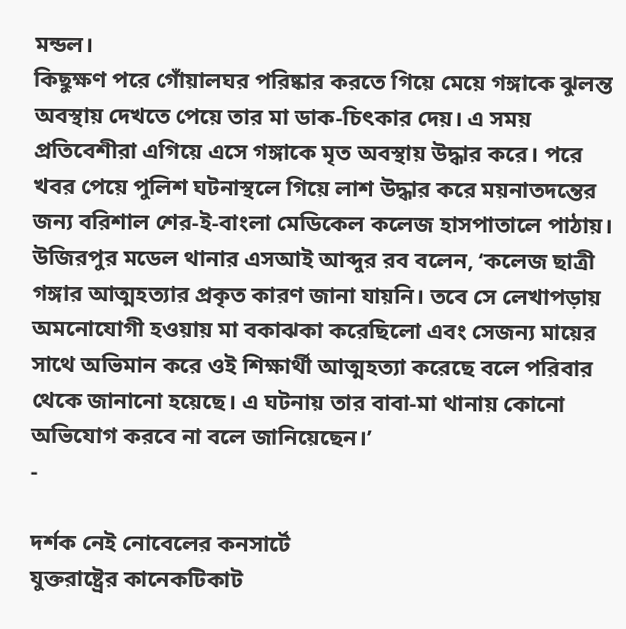মন্ডল।
কিছুক্ষণ পরে গোঁয়ালঘর পরিষ্কার করতে গিয়ে মেয়ে গঙ্গাকে ঝুলন্ত অবস্থায় দেখতে পেয়ে তার মা ডাক-চিৎকার দেয়। এ সময় প্রতিবেশীরা এগিয়ে এসে গঙ্গাকে মৃত অবস্থায় উদ্ধার করে। পরে খবর পেয়ে পুলিশ ঘটনাস্থলে গিয়ে লাশ উদ্ধার করে ময়নাতদন্তের জন্য বরিশাল শের-ই-বাংলা মেডিকেল কলেজ হাসপাতালে পাঠায়।
উজিরপুর মডেল থানার এসআই আব্দুর রব বলেন, ‘কলেজ ছাত্রী গঙ্গার আত্মহত্যার প্রকৃত কারণ জানা যায়নি। তবে সে লেখাপড়ায় অমনোযোগী হওয়ায় মা বকাঝকা করেছিলো এবং সেজন্য মায়ের সাথে অভিমান করে ওই শিক্ষার্থী আত্মহত্যা করেছে বলে পরিবার থেকে জানানো হয়েছে। এ ঘটনায় তার বাবা-মা থানায় কোনো অভিযোগ করবে না বলে জানিয়েছেন।’
-

দর্শক নেই নোবেলের কনসার্টে
যুক্তরাষ্ট্রের কানেকটিকাট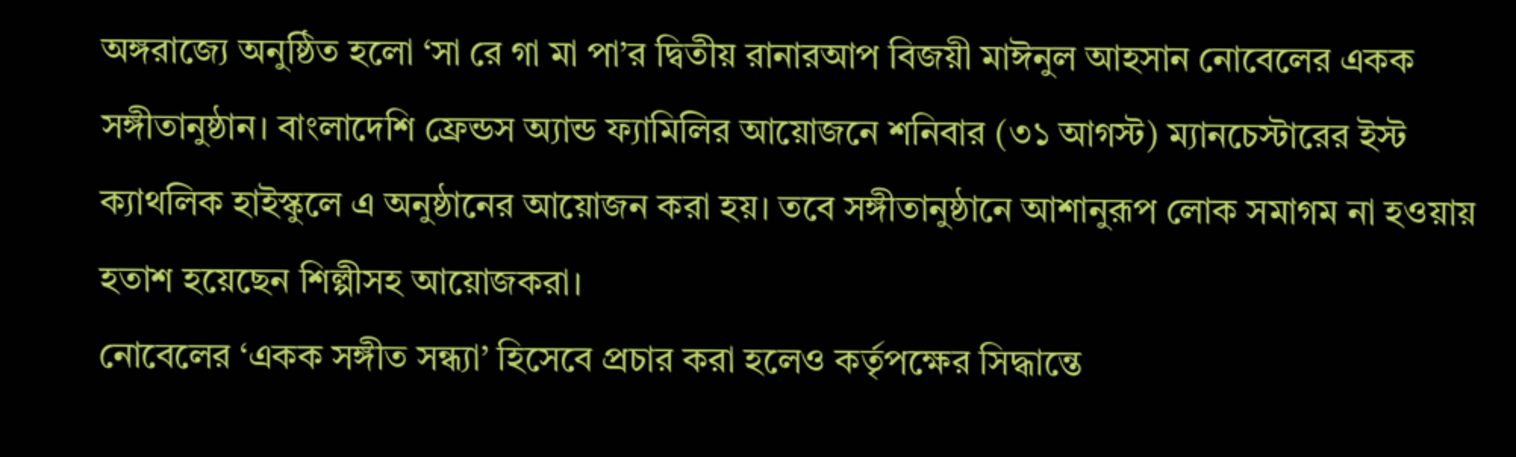অঙ্গরাজ্যে অনুষ্ঠিত হলো ‘সা রে গা মা পা’র দ্বিতীয় রানারআপ বিজয়ী মাঈনুল আহসান নোবেলের একক সঙ্গীতানুষ্ঠান। বাংলাদেশি ফ্রেন্ডস অ্যান্ড ফ্যামিলির আয়োজনে শনিবার (৩১ আগস্ট) ম্যানচেস্টারের ইস্ট ক্যাথলিক হাইস্কুলে এ অনুষ্ঠানের আয়োজন করা হয়। তবে সঙ্গীতানুষ্ঠানে আশানুরূপ লোক সমাগম না হওয়ায় হতাশ হয়েছেন শিল্পীসহ আয়োজকরা।
নোবেলের ‘একক সঙ্গীত সন্ধ্যা’ হিসেবে প্রচার করা হলেও কর্তৃপক্ষের সিদ্ধান্তে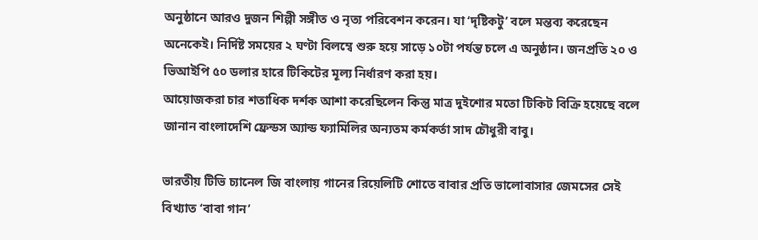অনুষ্ঠানে আরও দুজন শিল্পী সঙ্গীত ও নৃত্য পরিবেশন করেন। যা ‘দৃষ্টিকটু’ বলে মন্তব্য করেছেন অনেকেই। নির্দিষ্ট সময়ের ২ ঘণ্টা বিলম্বে শুরু হয়ে সাড়ে ১০টা পর্যন্ত চলে এ অনুষ্ঠান। জনপ্রতি ২০ ও ভিআইপি ৫০ ডলার হারে টিকিটের মূল্য নির্ধারণ করা হয়।
আয়োজকরা চার শতাধিক দর্শক আশা করেছিলেন কিন্তু মাত্র দুইশোর মতো টিকিট বিক্রি হয়েছে বলে জানান বাংলাদেশি ফ্রেন্ডস অ্যান্ড ফ্যামিলির অন্যতম কর্মকর্তা সাদ চৌধুরী বাবু।

ভারতীয় টিভি চ্যানেল জি বাংলায় গানের রিয়েলিটি শোতে বাবার প্রতি ভালোবাসার জেমসের সেই বিখ্যাত ‘বাবা গান’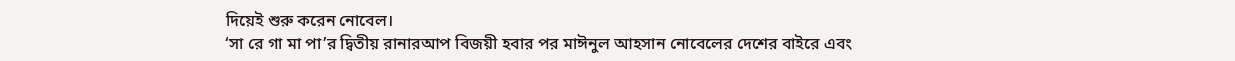দিয়েই শুরু করেন নোবেল।
‘সা রে গা মা পা’র দ্বিতীয় রানারআপ বিজয়ী হবার পর মাঈনুল আহসান নোবেলের দেশের বাইরে এবং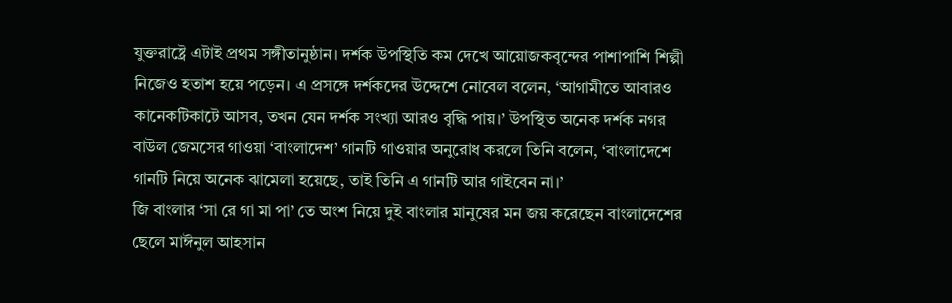যুক্তরাষ্ট্রে এটাই প্রথম সঙ্গীতানুষ্ঠান। দর্শক উপস্থিতি কম দেখে আয়োজকবৃন্দের পাশাপাশি শিল্পী নিজেও হতাশ হয়ে পড়েন। এ প্রসঙ্গে দর্শকদের উদ্দেশে নোবেল বলেন, ‘আগামীতে আবারও কানেকটিকাটে আসব, তখন যেন দর্শক সংখ্যা আরও বৃদ্ধি পায়।’ উপস্থিত অনেক দর্শক নগর বাউল জেমসের গাওয়া ‘বাংলাদেশ’ গানটি গাওয়ার অনুরোধ করলে তিনি বলেন, ‘বাংলাদেশে গানটি নিয়ে অনেক ঝামেলা হয়েছে, তাই তিনি এ গানটি আর গাইবেন না।’
জি বাংলার ‘সা রে গা মা পা’ তে অংশ নিয়ে দুই বাংলার মানুষের মন জয় করেছেন বাংলাদেশের ছেলে মাঈনুল আহসান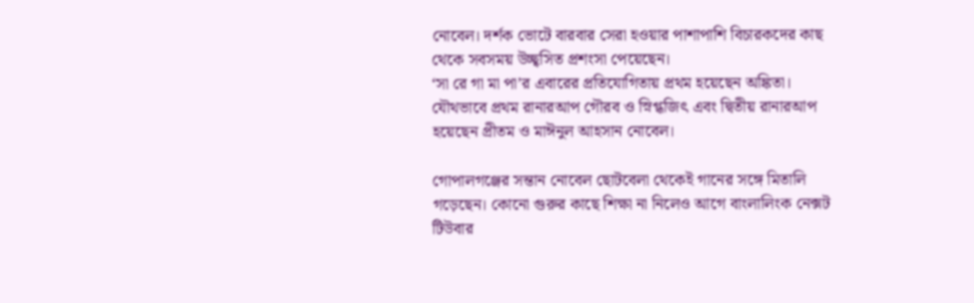নোবেল। দর্শক ভোটে বারবার সেরা হওয়ার পাশাপাশি বিচারকদের কাছ থেকে সবসময় উচ্ছ্বসিত প্রশংসা পেয়েছেন।
‘সা রে গা মা পা’র এবারের প্রতিযোগিতায় প্রথম হয়েছেন অঙ্কিতা। যৌথভাবে প্রথম রানারআপ গৌরব ও স্নিগ্ধজিৎ এবং দ্বিতীয় রানারআপ হয়েছেন প্রীতম ও মাঈনুল আহসান নোবেল।

গোপালগঞ্জের সন্তান নোবেল ছোটবেলা থেকেই গানের সঙ্গে মিতালি গড়েছেন। কোনো গুরুর কাছে শিক্ষা না নিলেও আগে বাংলালিংক নেক্সট টিউবার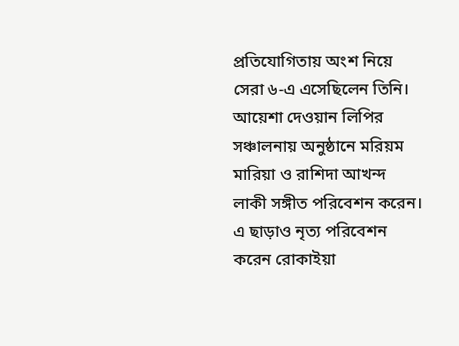প্রতিযোগিতায় অংশ নিয়ে সেরা ৬-এ এসেছিলেন তিনি।
আয়েশা দেওয়ান লিপির সঞ্চালনায় অনুষ্ঠানে মরিয়ম মারিয়া ও রাশিদা আখন্দ লাকী সঙ্গীত পরিবেশন করেন। এ ছাড়াও নৃত্য পরিবেশন করেন রোকাইয়া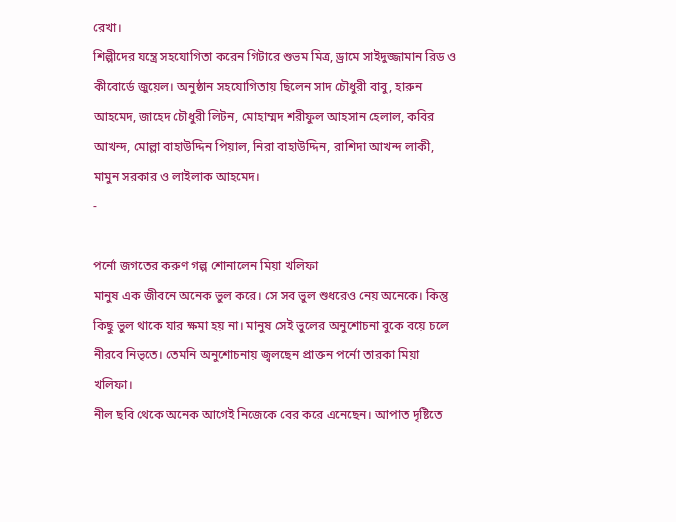রেখা।
শিল্পীদের যন্ত্রে সহযোগিতা করেন গিটারে শুভম মিত্র, ড্রামে সাইদুজ্জামান রিড ও কীবোর্ডে জুয়েল। অনুষ্ঠান সহযোগিতায় ছিলেন সাদ চৌধুরী বাবু, হারুন আহমেদ, জাহেদ চৌধুরী লিটন, মোহাম্মদ শরীফুল আহসান হেলাল, কবির আখন্দ, মোল্লা বাহাউদ্দিন পিয়াল, নিরা বাহাউদ্দিন, রাশিদা আখন্দ লাকী, মামুন সরকার ও লাইলাক আহমেদ।
-

পর্নো জগতের করুণ গল্প শোনালেন মিয়া খলিফা
মানুষ এক জীবনে অনেক ভুল করে। সে সব ভুল শুধরেও নেয় অনেকে। কিন্তু কিছু ভুল থাকে যার ক্ষমা হয় না। মানুষ সেই ভুলের অনুশোচনা বুকে বয়ে চলে নীরবে নিভৃতে। তেমনি অনুশোচনায় জ্বলছেন প্রাক্তন পর্নো তারকা মিয়া খলিফা।
নীল ছবি থেকে অনেক আগেই নিজেকে বের করে এনেছেন। আপাত দৃষ্টিতে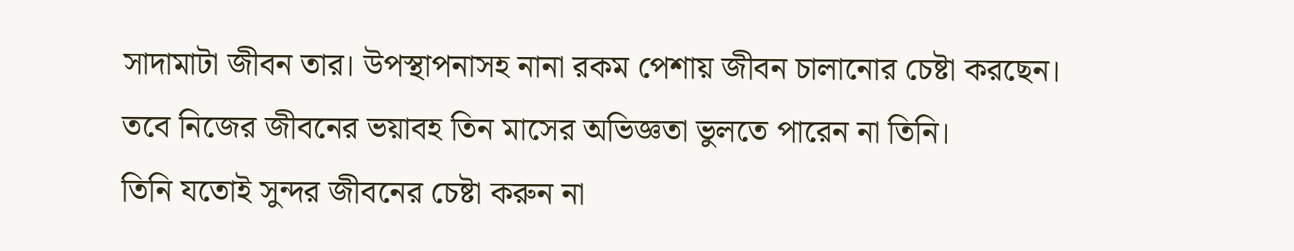সাদামাটা জীবন তার। উপস্থাপনাসহ নানা রকম পেশায় জীবন চালানোর চেষ্টা করছেন। তবে নিজের জীবনের ভয়াবহ তিন মাসের অভিজ্ঞতা ভুলতে পারেন না তিনি।
তিনি যতোই সুন্দর জীবনের চেষ্টা করুন না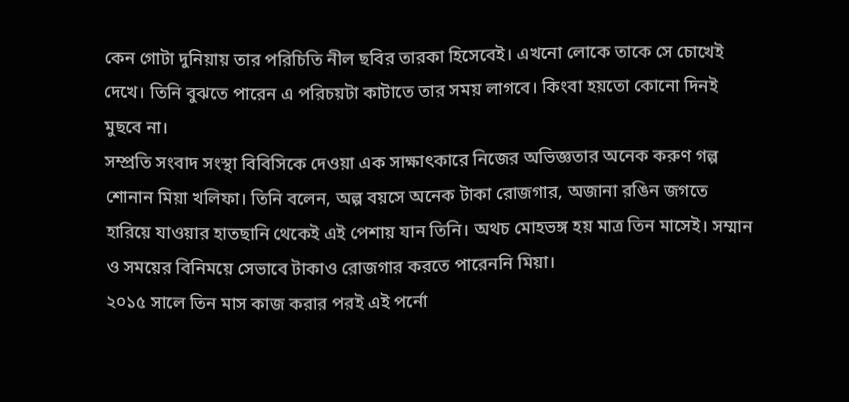কেন গোটা দুনিয়ায় তার পরিচিতি নীল ছবির তারকা হিসেবেই। এখনো লোকে তাকে সে চোখেই দেখে। তিনি বুঝতে পারেন এ পরিচয়টা কাটাতে তার সময় লাগবে। কিংবা হয়তো কোনো দিনই মুছবে না।
সম্প্রতি সংবাদ সংস্থা বিবিসিকে দেওয়া এক সাক্ষাৎকারে নিজের অভিজ্ঞতার অনেক করুণ গল্প শোনান মিয়া খলিফা। তিনি বলেন, অল্প বয়সে অনেক টাকা রোজগার, অজানা রঙিন জগতে হারিয়ে যাওয়ার হাতছানি থেকেই এই পেশায় যান তিনি। অথচ মোহভঙ্গ হয় মাত্র তিন মাসেই। সম্মান ও সময়ের বিনিময়ে সেভাবে টাকাও রোজগার করতে পারেননি মিয়া।
২০১৫ সালে তিন মাস কাজ করার পরই এই পর্নো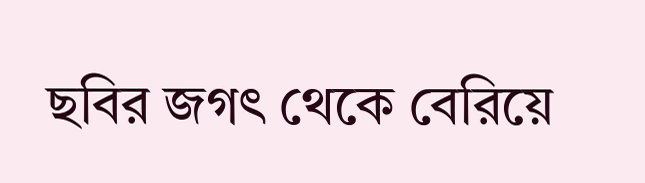ছবির জগৎ থেকে বেরিয়ে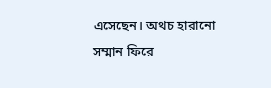এসেছেন। অথচ হারানো সম্মান ফিরে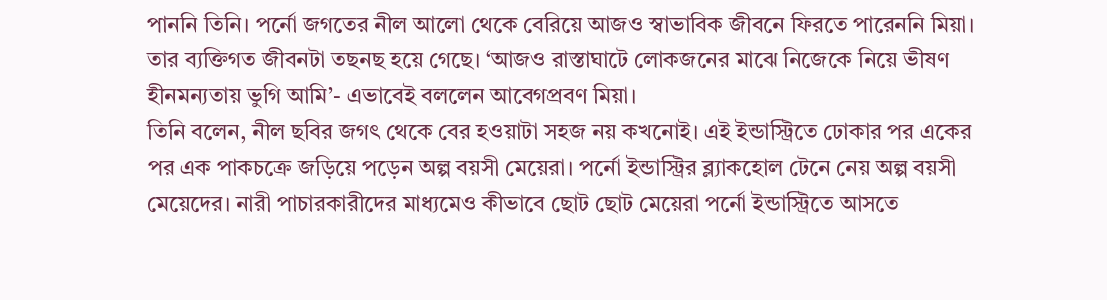পাননি তিনি। পর্নো জগতের নীল আলো থেকে বেরিয়ে আজও স্বাভাবিক জীবনে ফিরতে পারেননি মিয়া।
তার ব্যক্তিগত জীবনটা তছনছ হয়ে গেছে। ‘আজও রাস্তাঘাটে লোকজনের মাঝে নিজেকে নিয়ে ভীষণ হীনমন্যতায় ভুগি আমি’- এভাবেই বললেন আবেগপ্রবণ মিয়া।
তিনি বলেন, নীল ছবির জগৎ থেকে বের হওয়াটা সহজ নয় কখনোই। এই ইন্ডাস্ট্রিতে ঢোকার পর একের পর এক পাকচক্রে জড়িয়ে পড়েন অল্প বয়সী মেয়েরা। পর্নো ইন্ডাস্ট্রির ব্ল্যাকহোল টেনে নেয় অল্প বয়সী মেয়েদের। নারী পাচারকারীদের মাধ্যমেও কীভাবে ছোট ছোট মেয়েরা পর্নো ইন্ডাস্ট্রিতে আসতে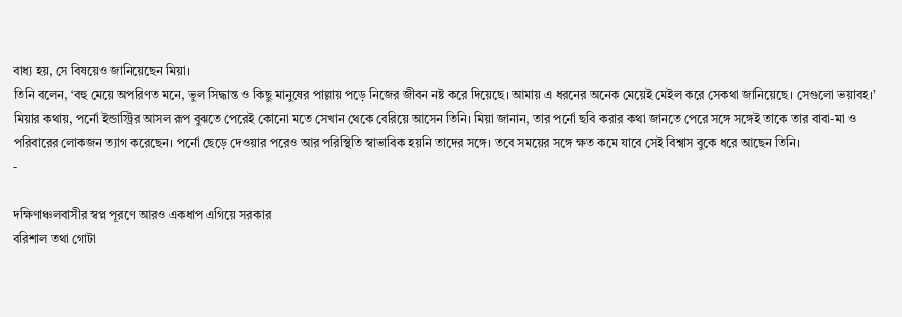বাধ্য হয়, সে বিষয়েও জানিয়েছেন মিয়া।
তিনি বলেন, ‘বহু মেয়ে অপরিণত মনে, ভুল সিদ্ধান্ত ও কিছু মানুষের পাল্লায় পড়ে নিজের জীবন নষ্ট করে দিয়েছে। আমায় এ ধরনের অনেক মেয়েই মেইল করে সেকথা জানিয়েছে। সেগুলো ভয়াবহ।’
মিয়ার কথায়, পর্নো ইন্ডাস্ট্রির আসল রূপ বুঝতে পেরেই কোনো মতে সেখান থেকে বেরিয়ে আসেন তিনি। মিয়া জানান, তার পর্নো ছবি করার কথা জানতে পেরে সঙ্গে সঙ্গেই তাকে তার বাবা-মা ও পরিবারের লোকজন ত্যাগ করেছেন। পর্নো ছেড়ে দেওয়ার পরেও আর পরিস্থিতি স্বাভাবিক হয়নি তাদের সঙ্গে। তবে সময়ের সঙ্গে ক্ষত কমে যাবে সেই বিশ্বাস বুকে ধরে আছেন তিনি।
-

দক্ষিণাঞ্চলবাসীর স্বপ্ন পূরণে আরও একধাপ এগিয়ে সরকার
বরিশাল তথা গোটা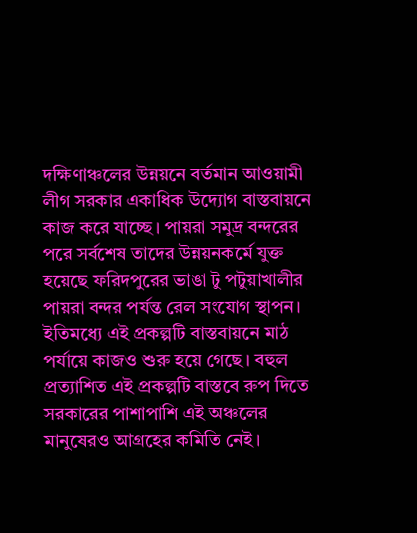দক্ষিণাঞ্চলের উন্নয়নে বর্তমান আওয়ামী লীগ সরকার একাধিক উদ্যোগ বাস্তবায়নে কাজ করে যাচ্ছে। পায়রা সমুদ্র বন্দরের পরে সর্বশেষ তাদের উন্নয়নকর্মে যুক্ত হয়েছে ফরিদপুরের ভাঙা টু পটুয়াখালীর পায়রা বন্দর পর্যন্ত রেল সংযোগ স্থাপন। ইতিমধ্যে এই প্রকল্পটি বাস্তবায়নে মাঠ পর্যায়ে কাজও শুরু হয়ে গেছে। বহুল প্রত্যাশিত এই প্রকল্পটি বাস্তবে রুপ দিতে সরকারের পাশাপাশি এই অঞ্চলের মানুষেরও আগ্রহের কমিতি নেই।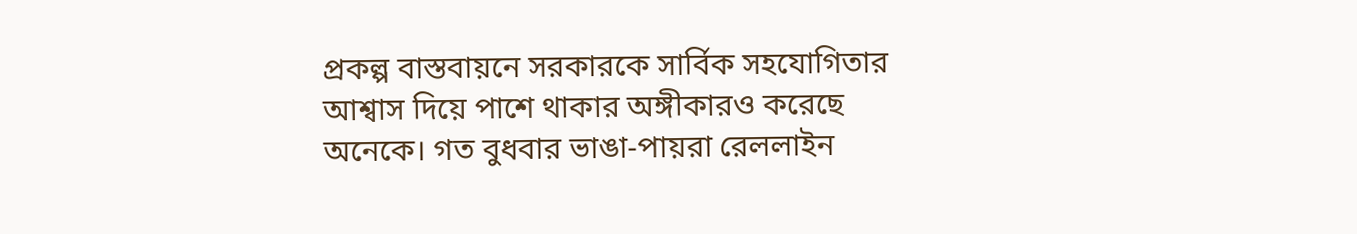প্রকল্প বাস্তবায়নে সরকারকে সার্বিক সহযোগিতার আশ্বাস দিয়ে পাশে থাকার অঙ্গীকারও করেছে অনেকে। গত বুধবার ভাঙা-পায়রা রেললাইন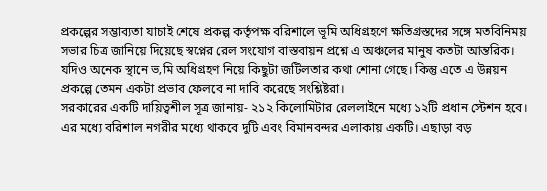প্রকল্পের সম্ভাব্যতা যাচাই শেষে প্রকল্প কর্তৃপক্ষ বরিশালে ভূমি অধিগ্রহণে ক্ষতিগ্রস্তদের সঙ্গে মতবিনিময় সভার চিত্র জানিয়ে দিয়েছে স্বপ্নের রেল সংযোগ বাস্তবায়ন প্রশ্নে এ অঞ্চলের মানুষ কতটা আন্তরিক।
যদিও অনেক স্থানে ভ‚মি অধিগ্রহণ নিয়ে কিছুটা জটিলতার কথা শোনা গেছে। কিন্তু এতে এ উন্নয়ন প্রকল্পে তেমন একটা প্রভাব ফেলবে না দাবি করেছে সংশ্লিষ্টরা।
সরকারের একটি দায়িত্বশীল সূত্র জানায়- ২১২ কিলোমিটার রেললাইনে মধ্যে ১২টি প্রধান স্টেশন হবে। এর মধ্যে বরিশাল নগরীর মধ্যে থাকবে দুটি এবং বিমানবন্দর এলাকায় একটি। এছাড়া বড়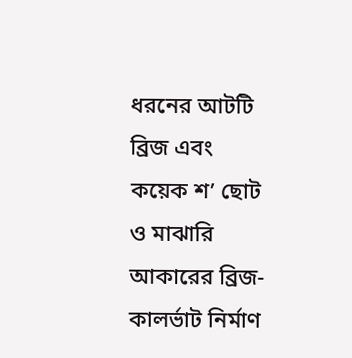ধরনের আটটি ব্রিজ এবং কয়েক শ’ ছোট ও মাঝারি আকারের ব্রিজ-কালর্ভাট নির্মাণ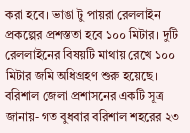করা হবে। ভাঙা টু পায়রা রেললাইন প্রকল্পের প্রশস্ততা হবে ১০০ মিটার। দুটি রেললাইনের বিষয়টি মাথায় রেখে ১০০ মিটার জমি অধিগ্রহণ শুরু হয়েছে।
বরিশাল জেলা প্রশাসনের একটি সূত্র জানায়- গত বুধবার বরিশাল শহরের ২৩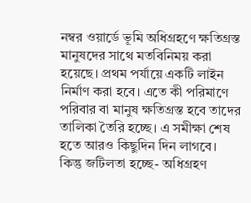নম্বর ওয়ার্ডে ভূমি অধিগ্রহণে ক্ষতিগ্রস্ত মানুষদের সাথে মতবিনিময় করা হয়েছে। প্রথম পর্যায়ে একটি লাইন নির্মাণ করা হবে। এতে কী পরিমাণে পরিবার বা মানুষ ক্ষতিগ্রস্ত হবে তাদের তালিকা তৈরি হচ্ছে। এ সমীক্ষা শেষ হতে আরও কিছুদিন দিন লাগবে।
কিন্তু জটিলতা হচ্ছে- অধিগ্রহণ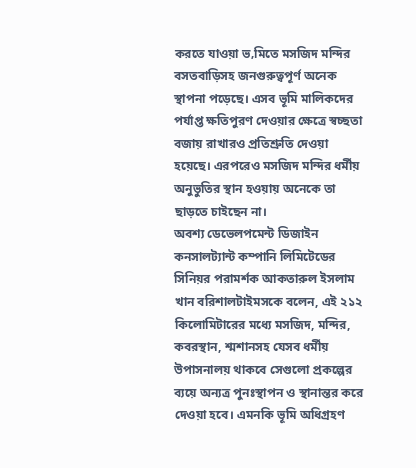করতে যাওয়া ভ‚মিতে মসজিদ মন্দির বসতবাড়িসহ জনগুরুত্বপূর্ণ অনেক স্থাপনা পড়েছে। এসব ভূমি মালিকদের পর্যাপ্ত ক্ষতিপুরণ দেওয়ার ক্ষেত্রে স্বচ্ছতা বজায় রাখারও প্রতিশ্রুতি দেওয়া হয়েছে। এরপরেও মসজিদ মন্দির ধর্মীয় অনুভুতির স্থান হওয়ায় অনেকে তা ছাড়তে চাইছেন না।
অবশ্য ডেভেলপমেন্ট ডিজাইন কনসালট্যান্ট কম্পানি লিমিটেডের সিনিয়র পরামর্শক আকতারুল ইসলাম খান বরিশালটাইমসকে বলেন, এই ২১২ কিলোমিটারের মধ্যে মসজিদ, মন্দির, কবরস্থান, শ্মশানসহ যেসব ধর্মীয় উপাসনালয় থাকবে সেগুলো প্রকল্পের ব্যয়ে অন্যত্র পুনঃস্থাপন ও স্থানান্তর করে দেওয়া হবে। এমনকি ভূমি অধিগ্রহণ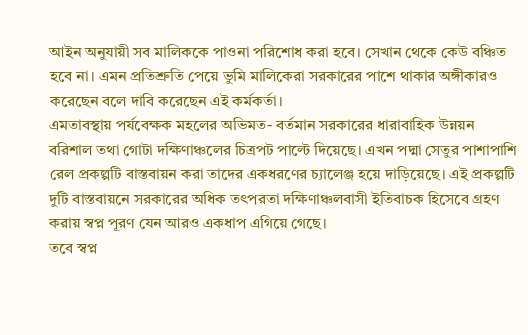আইন অনুযায়ী সব মালিককে পাওনা পরিশোধ করা হবে। সেখান থেকে কেউ বঞ্চিত হবে না। এমন প্রতিশ্রুতি পেয়ে ভুমি মালিকেরা সরকারের পাশে থাকার অঙ্গীকারও করেছেন বলে দাবি করেছেন এই কর্মকর্তা।
এমতাবস্থায় পর্যবেক্ষক মহলের অভিমত- বর্তমান সরকারের ধারাবাহিক উন্নয়ন বরিশাল তথা গোটা দক্ষিণাঞ্চলের চিত্রপট পাল্টে দিয়েছে। এখন পদ্মা সেতুর পাশাপাশি রেল প্রকল্পটি বাস্তবায়ন করা তাদের একধরণের চ্যালেঞ্জ হয়ে দাড়িয়েছে। এই প্রকল্পটি দুটি বাস্তবায়নে সরকারের অধিক তৎপরতা দক্ষিণাঞ্চলবাসী ইতিবাচক হিসেবে গ্রহণ করায় স্বপ্ন পূরণ যেন আরও একধাপ এগিয়ে গেছে।
তবে স্বপ্ন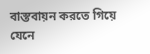বাস্তবায়ন করতে গিয়ে যেনে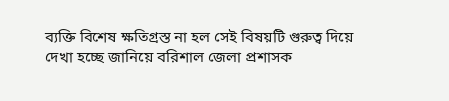ব্যক্তি বিশেষ ক্ষতিগ্রস্ত না হল সেই বিষয়টি গুরুত্ব দিয়ে দেখা হচ্ছে জানিয়ে বরিশাল জেলা প্রশাসক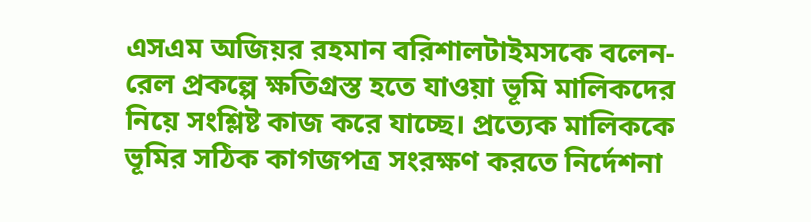এসএম অজিয়র রহমান বরিশালটাইমসকে বলেন- রেল প্রকল্পে ক্ষতিগ্রস্ত হতে যাওয়া ভূমি মালিকদের নিয়ে সংশ্লিষ্ট কাজ করে যাচ্ছে। প্রত্যেক মালিককে ভূমির সঠিক কাগজপত্র সংরক্ষণ করতে নির্দেশনা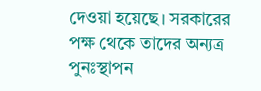দেওয়া হয়েছে। সরকারের পক্ষ থেকে তাদের অন্যত্র পুনঃস্থাপন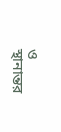ও স্থানান্তর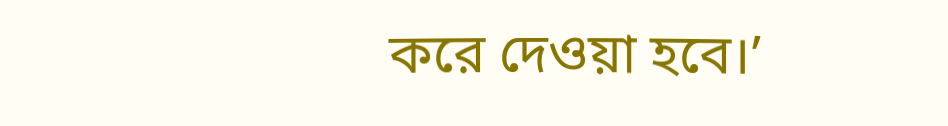করে দেওয়া হবে।’